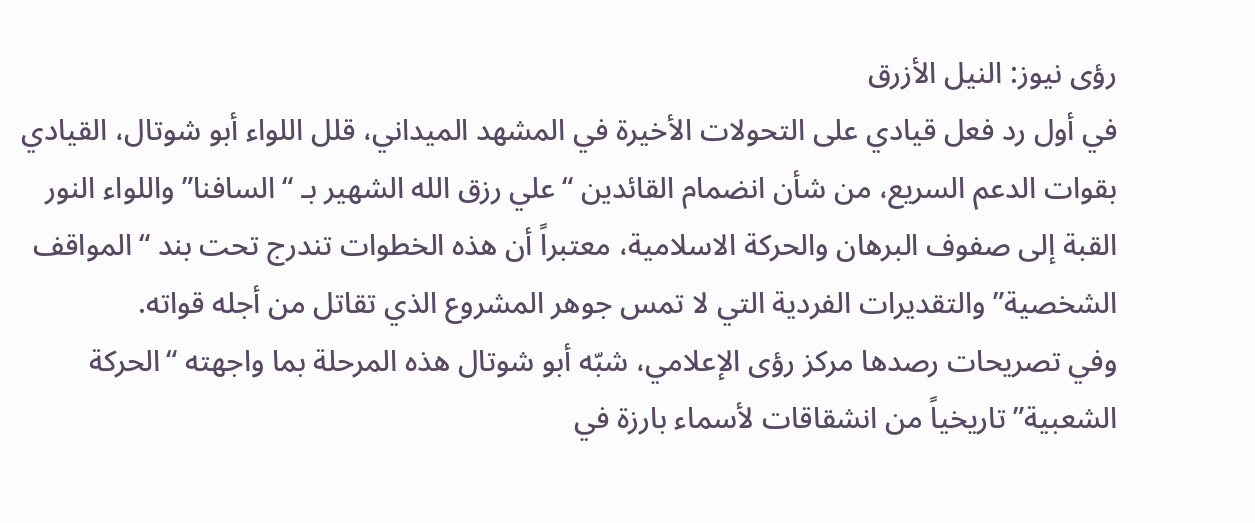رؤى نيوز: النيل الأزرق
في أول رد فعل قيادي على التحولات الأخيرة في المشهد الميداني، قلل اللواء أبو شوتال، القيادي بقوات الدعم السريع، من شأن انضمام القائدين “علي رزق الله الشهير بـ “السافنا” واللواء النور القبة إلى صفوف البرهان والحركة الاسلامية، معتبراً أن هذه الخطوات تندرج تحت بند “المواقف الشخصية” والتقديرات الفردية التي لا تمس جوهر المشروع الذي تقاتل من أجله قواته.
وفي تصريحات رصدها مركز رؤى الإعلامي، شبّه أبو شوتال هذه المرحلة بما واجهته “الحركة الشعبية” تاريخياً من انشقاقات لأسماء بارزة في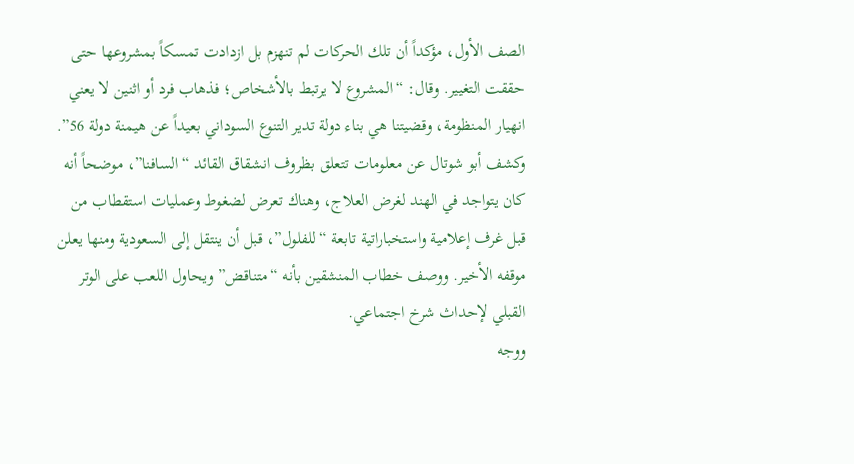الصف الأول، مؤكداً أن تلك الحركات لم تنهزم بل ازدادت تمسكاً بمشروعها حتى حققت التغيير. وقال: “المشروع لا يرتبط بالأشخاص؛ فذهاب فرد أو اثنين لا يعني انهيار المنظومة، وقضيتنا هي بناء دولة تدير التنوع السوداني بعيداً عن هيمنة دولة 56”.
وكشف أبو شوتال عن معلومات تتعلق بظروف انشقاق القائد “السافنا”، موضحاً أنه كان يتواجد في الهند لغرض العلاج، وهناك تعرض لضغوط وعمليات استقطاب من قبل غرف إعلامية واستخباراتية تابعة “للفلول”، قبل أن ينتقل إلى السعودية ومنها يعلن موقفه الأخير. ووصف خطاب المنشقين بأنه “متناقض” ويحاول اللعب على الوتر القبلي لإحداث شرخ اجتماعي.
ووجه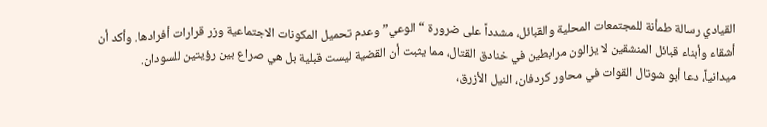القيادي رسالة طمأنة للمجتمعات المحلية والقبائل، مشدداً على ضرورة “الوعي” وعدم تحميل المكونات الاجتماعية وزر قرارات أفرادها. وأكد أن أشقاء وأبناء قبائل المنشقين لا يزالون مرابطين في خنادق القتال، مما يثبت أن القضية ليست قبلية بل هي صراع بين رؤيتين للسودان.
ميدانياً، دعا أبو شوتال القوات في محاور كردفان، النيل الأزرق،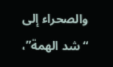والصحراء إلى “شد الهمة”،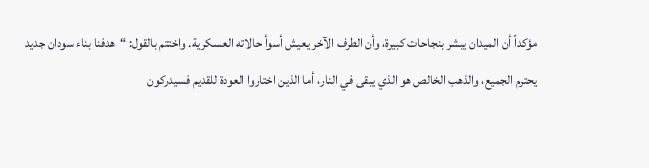مؤكداً أن الميدان يبشر بنجاحات كبيرة، وأن الطرف الآخر يعيش أسوأ حالاته العسكرية. واختتم بالقول: “هدفنا بناء سودان جديد يحترم الجميع، والذهب الخالص هو الذي يبقى في النار، أما الذين اختاروا العودة للقديم فسيدركون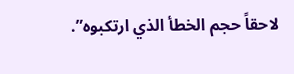لاحقاً حجم الخطأ الذي ارتكبوه”.